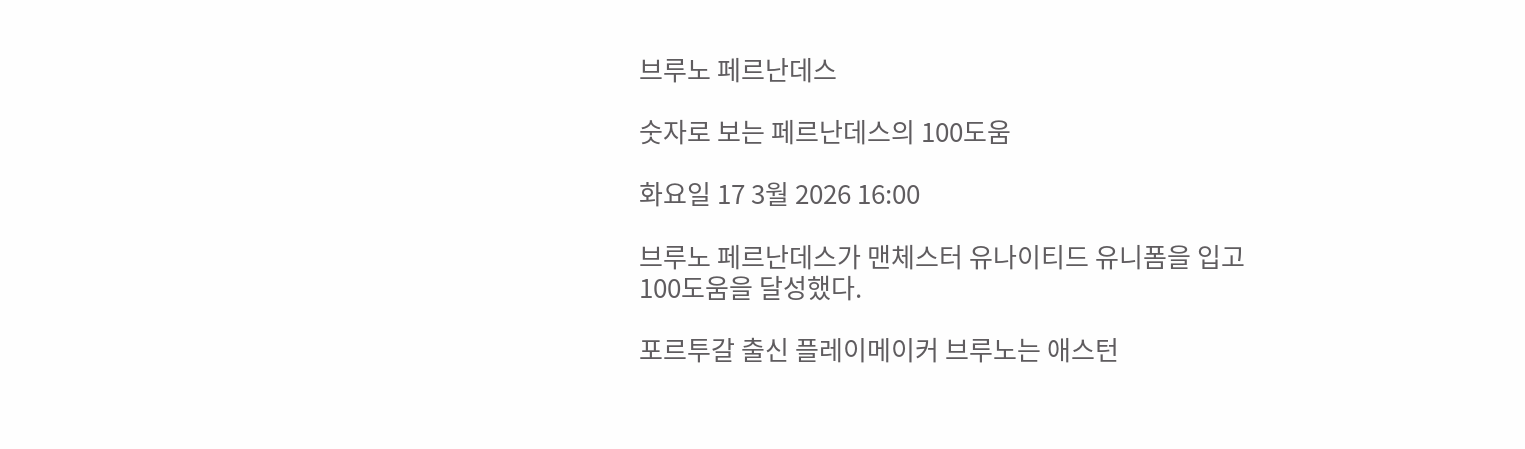브루노 페르난데스

숫자로 보는 페르난데스의 100도움

화요일 17 3월 2026 16:00

브루노 페르난데스가 맨체스터 유나이티드 유니폼을 입고 100도움을 달성했다.

포르투갈 출신 플레이메이커 브루노는 애스턴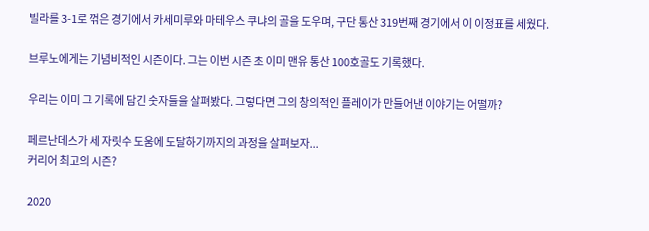빌라를 3-1로 꺾은 경기에서 카세미루와 마테우스 쿠냐의 골을 도우며, 구단 통산 319번째 경기에서 이 이정표를 세웠다.

브루노에게는 기념비적인 시즌이다. 그는 이번 시즌 초 이미 맨유 통산 100호골도 기록했다.

우리는 이미 그 기록에 담긴 숫자들을 살펴봤다. 그렇다면 그의 창의적인 플레이가 만들어낸 이야기는 어떨까?

페르난데스가 세 자릿수 도움에 도달하기까지의 과정을 살펴보자...
커리어 최고의 시즌?

2020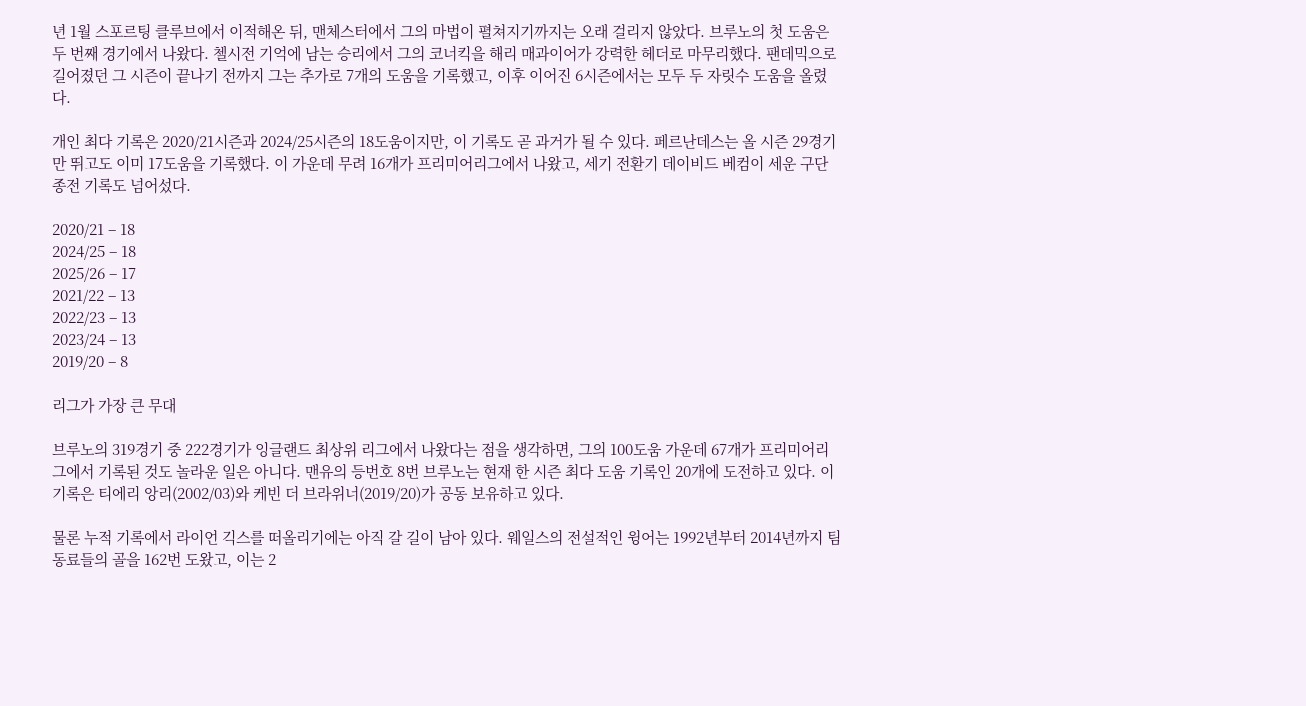년 1월 스포르팅 클루브에서 이적해온 뒤, 맨체스터에서 그의 마법이 펼쳐지기까지는 오래 걸리지 않았다. 브루노의 첫 도움은 두 번째 경기에서 나왔다. 첼시전 기억에 남는 승리에서 그의 코너킥을 해리 매과이어가 강력한 헤더로 마무리했다. 팬데믹으로 길어졌던 그 시즌이 끝나기 전까지 그는 추가로 7개의 도움을 기록했고, 이후 이어진 6시즌에서는 모두 두 자릿수 도움을 올렸다.

개인 최다 기록은 2020/21시즌과 2024/25시즌의 18도움이지만, 이 기록도 곧 과거가 될 수 있다. 페르난데스는 올 시즌 29경기만 뛰고도 이미 17도움을 기록했다. 이 가운데 무려 16개가 프리미어리그에서 나왔고, 세기 전환기 데이비드 베컴이 세운 구단 종전 기록도 넘어섰다.

2020/21 – 18
2024/25 – 18
2025/26 – 17
2021/22 – 13
2022/23 – 13
2023/24 – 13
2019/20 – 8

리그가 가장 큰 무대

브루노의 319경기 중 222경기가 잉글랜드 최상위 리그에서 나왔다는 점을 생각하면, 그의 100도움 가운데 67개가 프리미어리그에서 기록된 것도 놀라운 일은 아니다. 맨유의 등번호 8번 브루노는 현재 한 시즌 최다 도움 기록인 20개에 도전하고 있다. 이 기록은 티에리 앙리(2002/03)와 케빈 더 브라위너(2019/20)가 공동 보유하고 있다.

물론 누적 기록에서 라이언 긱스를 떠올리기에는 아직 갈 길이 남아 있다. 웨일스의 전설적인 윙어는 1992년부터 2014년까지 팀 동료들의 골을 162번 도왔고, 이는 2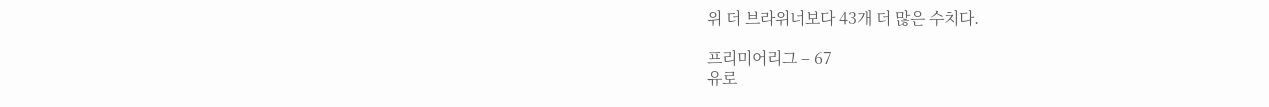위 더 브라위너보다 43개 더 많은 수치다.

프리미어리그 – 67
유로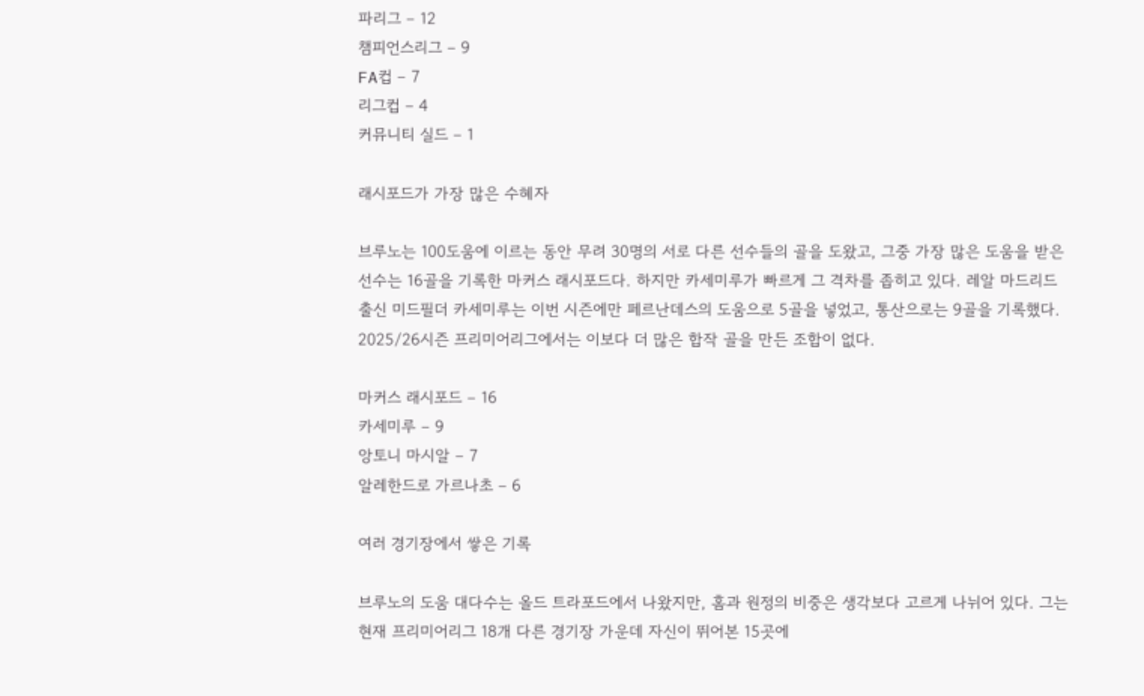파리그 – 12
챔피언스리그 – 9
FA컵 – 7
리그컵 – 4
커뮤니티 실드 – 1

래시포드가 가장 많은 수혜자

브루노는 100도움에 이르는 동안 무려 30명의 서로 다른 선수들의 골을 도왔고, 그중 가장 많은 도움을 받은 선수는 16골을 기록한 마커스 래시포드다. 하지만 카세미루가 빠르게 그 격차를 좁히고 있다. 레알 마드리드 출신 미드필더 카세미루는 이번 시즌에만 페르난데스의 도움으로 5골을 넣었고, 통산으로는 9골을 기록했다. 2025/26시즌 프리미어리그에서는 이보다 더 많은 합작 골을 만든 조합이 없다.

마커스 래시포드 – 16
카세미루 – 9
앙토니 마시알 – 7
알레한드로 가르나초 – 6

여러 경기장에서 쌓은 기록

브루노의 도움 대다수는 올드 트라포드에서 나왔지만, 홈과 원정의 비중은 생각보다 고르게 나뉘어 있다. 그는 현재 프리미어리그 18개 다른 경기장 가운데 자신이 뛰어본 15곳에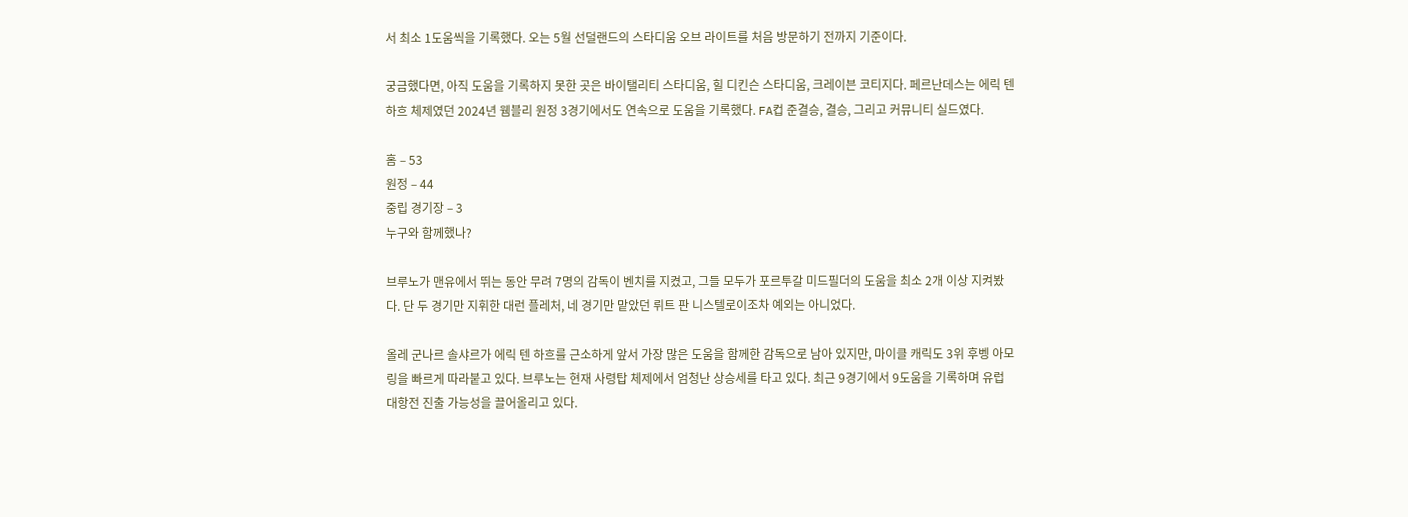서 최소 1도움씩을 기록했다. 오는 5월 선덜랜드의 스타디움 오브 라이트를 처음 방문하기 전까지 기준이다.

궁금했다면, 아직 도움을 기록하지 못한 곳은 바이탤리티 스타디움, 힐 디킨슨 스타디움, 크레이븐 코티지다. 페르난데스는 에릭 텐 하흐 체제였던 2024년 웸블리 원정 3경기에서도 연속으로 도움을 기록했다. FA컵 준결승, 결승, 그리고 커뮤니티 실드였다.

홈 – 53
원정 – 44
중립 경기장 – 3
누구와 함께했나?

브루노가 맨유에서 뛰는 동안 무려 7명의 감독이 벤치를 지켰고, 그들 모두가 포르투갈 미드필더의 도움을 최소 2개 이상 지켜봤다. 단 두 경기만 지휘한 대런 플레처, 네 경기만 맡았던 뤼트 판 니스텔로이조차 예외는 아니었다.

올레 군나르 솔샤르가 에릭 텐 하흐를 근소하게 앞서 가장 많은 도움을 함께한 감독으로 남아 있지만, 마이클 캐릭도 3위 후벵 아모링을 빠르게 따라붙고 있다. 브루노는 현재 사령탑 체제에서 엄청난 상승세를 타고 있다. 최근 9경기에서 9도움을 기록하며 유럽 대항전 진출 가능성을 끌어올리고 있다.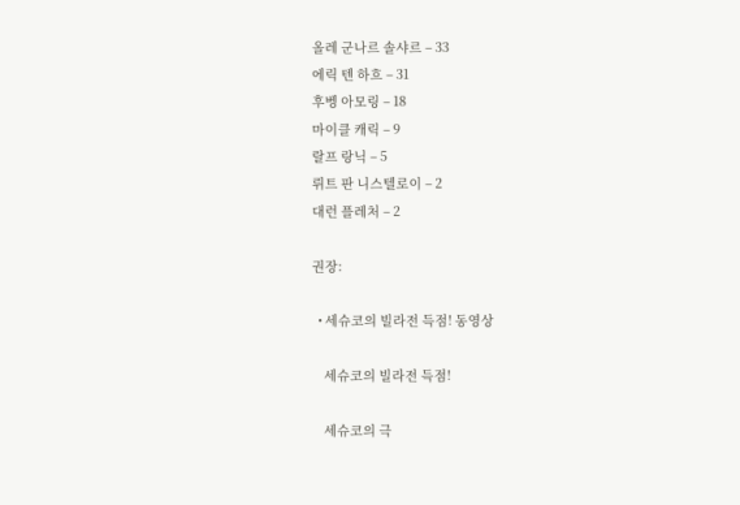올레 군나르 솔샤르 – 33
에릭 텐 하흐 – 31
후벵 아모링 – 18
마이클 캐릭 – 9
랄프 랑닉 – 5
뤼트 판 니스텔로이 – 2
대런 플레처 – 2

권장:

  • 세슈코의 빌라전 득점! 동영상

    세슈코의 빌라전 득점!

    세슈코의 극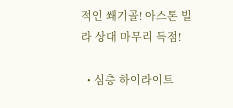적인 쐐기골! 아스톤 빌라 상대 마무리 득점!

  • 심층 하이라이트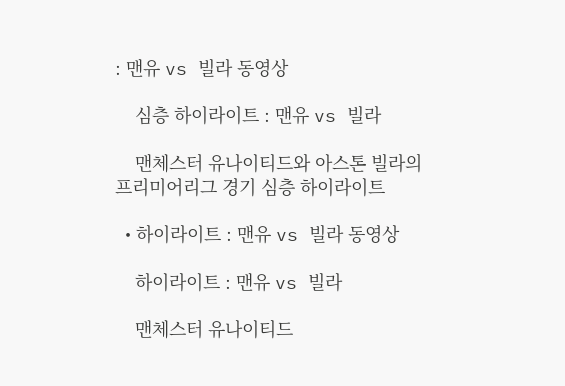: 맨유 vs 빌라 동영상

    심층 하이라이트 : 맨유 vs 빌라

    맨체스터 유나이티드와 아스톤 빌라의 프리미어리그 경기 심층 하이라이트

  • 하이라이트 : 맨유 vs 빌라 동영상

    하이라이트 : 맨유 vs 빌라

    맨체스터 유나이티드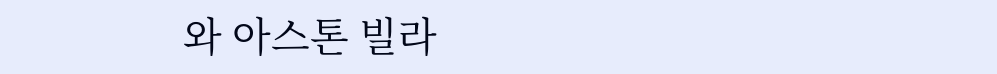와 아스톤 빌라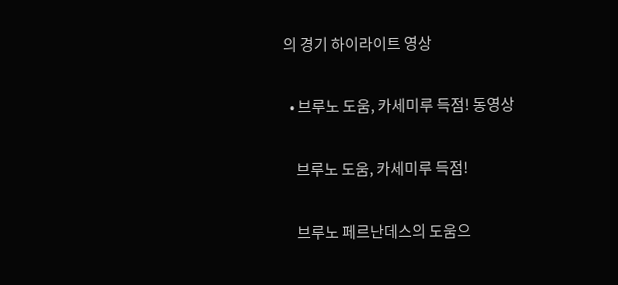의 경기 하이라이트 영상

  • 브루노 도움, 카세미루 득점! 동영상

    브루노 도움, 카세미루 득점!

    브루노 페르난데스의 도움으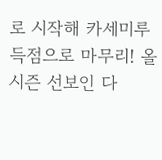로 시작해 카세미루 득점으로 마무리! 올 시즌 선보인 다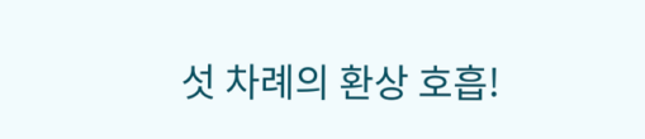섯 차례의 환상 호흡!